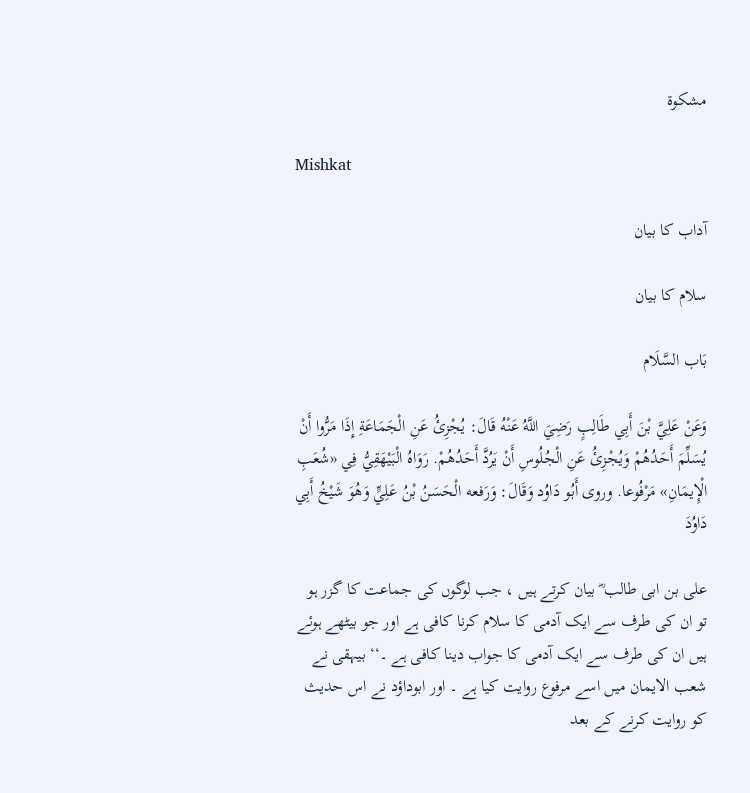مشکوۃ

Mishkat

آداب کا بیان

سلام کا بیان

بَاب السَّلَام

وَعَنْ عَلِيَّ بْنَ أَبِي طَالِبٍ رَضِيَ اللَّهُ عَنْهُ قَالَ: يُجْزِئُ عَنِ الْجَمَاعَةِ إِذَا مَرُّوا أَنْ يُسَلِّمَ أَحَدُهُمْ وَيُجْزِئُ عَنِ الْجُلُوسِ أَنْ يَرُدَّ أَحَدُهُمْ. رَوَاهُ الْبَيْهَقِيُّ فِي «شُعَبِ الْإِيمَانِ» مَرْفُوعا. وروى أَبُو دَاوُد وَقَالَ: وَرَفعه الْحَسَنُ بْنُ عَلِيٍّ وَهُوَ شَيْخُ أَبِي دَاوُدَ

علی بن ابی طالب ؓ بیان کرتے ہیں ، جب لوگوں کی جماعت کا گزر ہو تو ان کی طرف سے ایک آدمی کا سلام کرنا کافی ہے اور جو بیٹھے ہوئے ہیں ان کی طرف سے ایک آدمی کا جواب دینا کافی ہے ۔‘‘ بیہقی نے شعب الایمان میں اسے مرفوع روایت کیا ہے ۔ اور ابوداؤد نے اس حدیث کو روایت کرنے کے بعد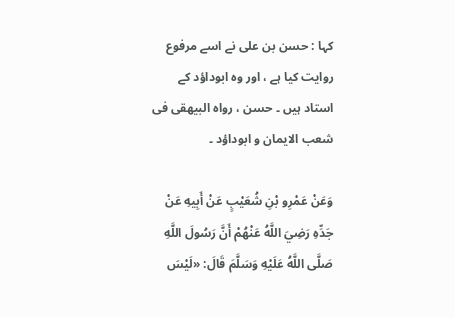کہا : حسن بن علی نے اسے مرفوع روایت کیا ہے ، اور وہ ابوداؤد کے استاد ہیں ۔ حسن ، رواہ البیھقی فی شعب الایمان و ابوداؤد ۔

وَعَنْ عَمْرِو بْنِ شُعَيْبٍ عَنْ أَبِيهِ عَنْ جَدِّهِ رَضِيَ اللَّهُ عَنْهُمْ أَنَّ رَسُولَ اللَّهِ صَلَّى اللَّهُ عَلَيْهِ وَسَلَّمَ قَالَ: «لَيْسَ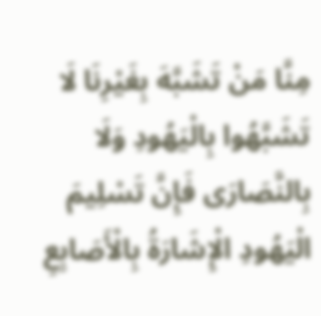مِنَّا مَنْ تَشَبَّهَ بِغَيْرِنَا لَا تَشَبَّهُوا بِالْيَهُودِ وَلَا بِالنَّصَارَى فَإِنَّ تَسْلِيمَ الْيَهُودِ الْإِشَارَةُ بِالْأَصَابِعِ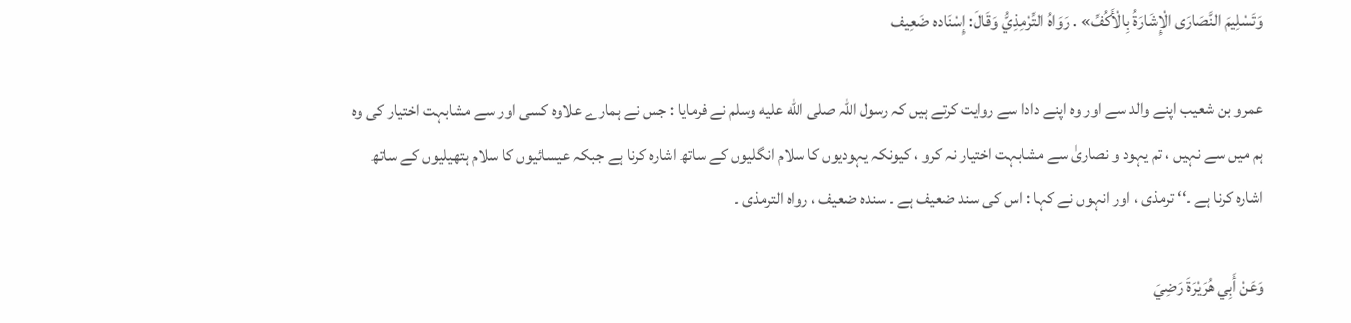وَتَسْلِيمَ النَّصَارَى الْإِشَارَةُ بِالْأَكُفِّ» . رَوَاهُ التِّرْمِذِيُّ وَقَالَ: إِسْنَاده ضَعِيف

عمرو بن شعیب اپنے والد سے اور وہ اپنے دادا سے روایت کرتے ہیں کہ رسول اللہ صلى الله عليه وسلم نے فرمایا : جس نے ہمارے علاوہ کسی اور سے مشابہت اختیار کی وہ ہم میں سے نہیں ، تم یہود و نصاریٰ سے مشابہت اختیار نہ کرو ، کیونکہ یہودیوں کا سلام انگلیوں کے ساتھ اشارہ کرنا ہے جبکہ عیسائیوں کا سلام ہتھیلیوں کے ساتھ اشارہ کرنا ہے ۔‘‘ ترمذی ، اور انہوں نے کہا : اس کی سند ضعیف ہے ۔ سندہ ضعیف ، رواہ الترمذی ۔

وَعَنْ أَبِي هُرَيْرَةَ رَضِيَ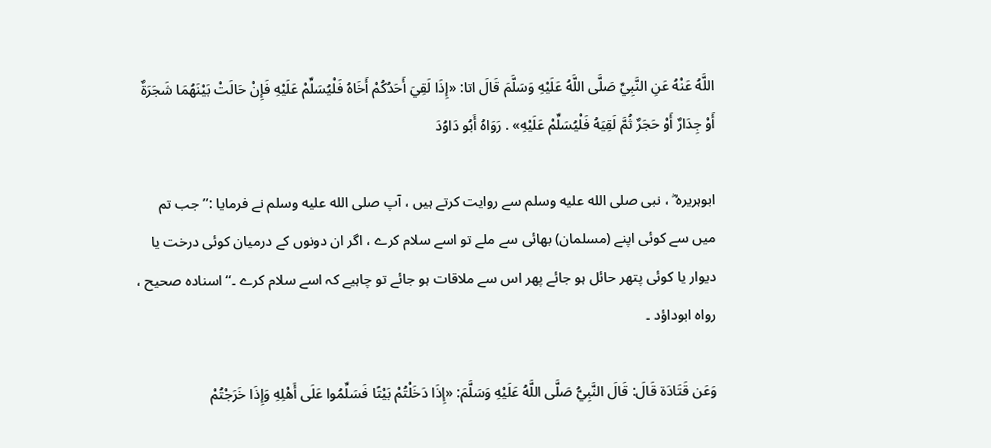اللَّهُ عَنْهُ عَنِ النَّبِيِّ صَلَّى اللَّهُ عَلَيْهِ وَسَلَّمَ قَالَ اتا: «إِذَا لَقِيَ أَحَدُكُمْ أَخَاهُ فَلْيُسَلِّمْ عَلَيْهِ فَإِنْ حَالَتْ بَيْنَهُمَا شَجَرَةٌ أَوْ جِدَارٌ أَوْ حَجَرٌ ثُمَّ لَقِيَهُ فَلْيُسَلِّمْ عَلَيْهِ» . رَوَاهُ أَبُو دَاوُدَ

ابوہریرہ ؓ ، نبی صلى الله عليه وسلم سے روایت کرتے ہیں ، آپ صلى الله عليه وسلم نے فرمایا :’’ جب تم میں سے کوئی اپنے (مسلمان) بھائی سے ملے تو اسے سلام کرے ، اگر ان دونوں کے درمیان کوئی درخت یا دیوار یا کوئی پتھر حائل ہو جائے پھر اس سے ملاقات ہو جائے تو چاہیے کہ اسے سلام کرے ۔‘‘ اسنادہ صحیح ، رواہ ابوداؤد ۔

وَعَن قَتَادَة قَالَ: قَالَ النَّبِيُّ صَلَّى اللَّهُ عَلَيْهِ وَسَلَّمَ: «إِذَا دَخَلْتُمْ بَيْتًا فَسَلِّمُوا عَلَى أَهْلِهِ وَإِذَا خَرَجْتُمْ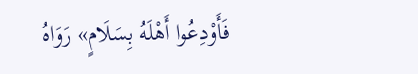فَأَوْدِعُوا أَهْلَهُ بِسَلَامٍ» رَوَاهُ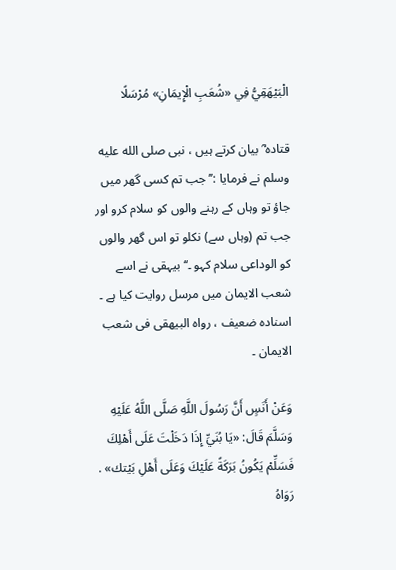الْبَيْهَقِيُّ فِي «شُعَبِ الْإِيمَانِ» مُرْسَلًا

قتادہ ؓ بیان کرتے ہیں ، نبی صلى الله عليه وسلم نے فرمایا :’’ جب تم کسی گھر میں جاؤ تو وہاں کے رہنے والوں کو سلام کرو اور جب تم (وہاں سے) نکلو تو اس گھر والوں کو الوداعی سلام کہو ۔‘‘ بیہقی نے اسے شعب الایمان میں مرسل روایت کیا ہے ۔ اسنادہ ضعیف ، رواہ البیھقی فی شعب الایمان ۔

وَعَنْ أَنَسٍ أَنَّ رَسُولَ اللَّهِ صَلَّى اللَّهُ عَلَيْهِ وَسَلَّمَ قَالَ: «يَا بُنَيِّ إِذَا دَخَلْتَ عَلَى أَهْلِكَ فَسَلِّمْ يَكُونُ بَرَكَةً عَلَيْكَ وَعَلَى أَهْلِ بَيْتك» . رَوَاهُ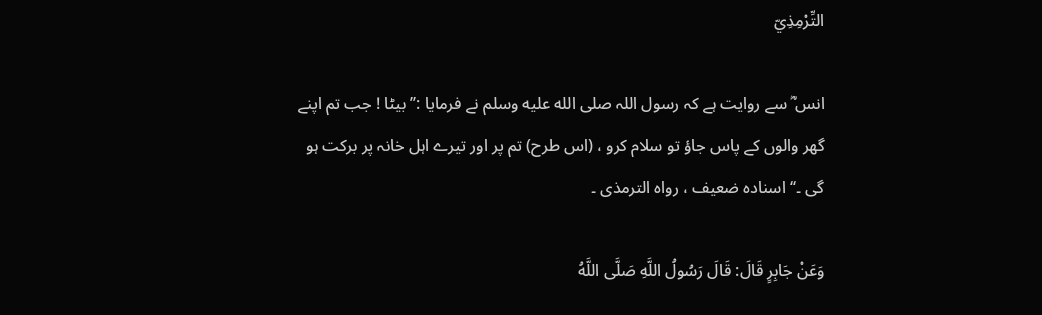التِّرْمِذِيّ

انس ؓ سے روایت ہے کہ رسول اللہ صلى الله عليه وسلم نے فرمایا :’’ بیٹا ! جب تم اپنے گھر والوں کے پاس جاؤ تو سلام کرو ، (اس طرح) تم پر اور تیرے اہل خانہ پر برکت ہو گی ۔‘‘ اسنادہ ضعیف ، رواہ الترمذی ۔

وَعَنْ جَابِرٍ قَالَ: قَالَ رَسُولُ اللَّهِ صَلَّى اللَّهُ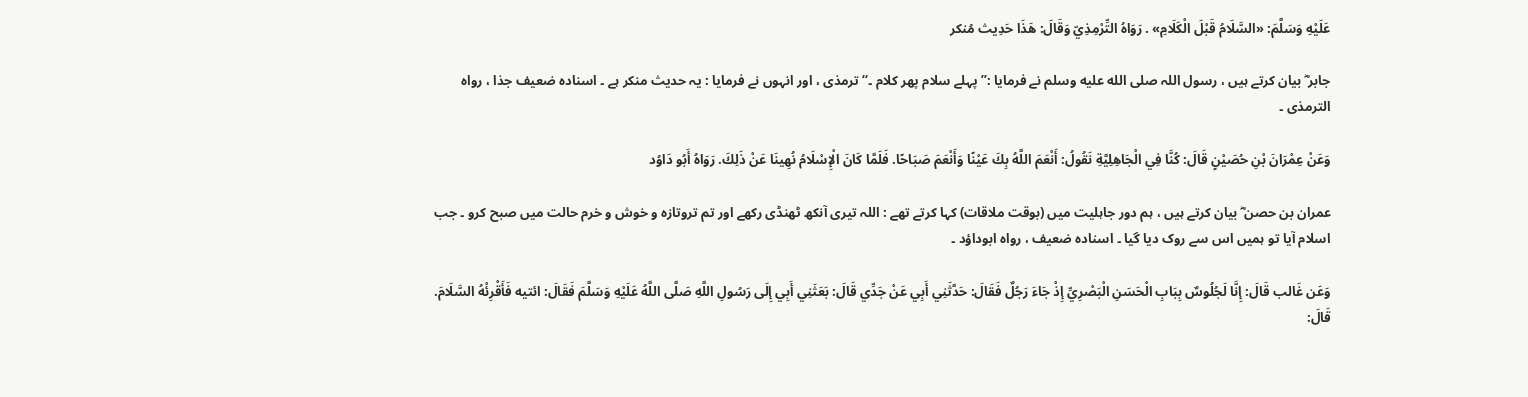عَلَيْهِ وَسَلَّمَ: «السَّلَامُ قَبْلَ الْكَلَامِ» . رَوَاهُ التِّرْمِذِيّ وَقَالَ: هَذَا حَدِيث مُنكر

جابر ؓ بیان کرتے ہیں ، رسول اللہ صلى الله عليه وسلم نے فرمایا :’’ پہلے سلام پھر کلام ۔‘‘ ترمذی ، اور انہوں نے فرمایا : یہ حدیث منکر ہے ۔ اسنادہ ضعیف جذا ، رواہ الترمذی ۔

وَعَنْ عِمْرَانَ بْنِ حُصَيْنٍ قَالَ: كُنَّا فِي الْجَاهِلِيَّةِ نَقُولُ: أَنْعَمَ اللَّهُ بِكَ عَيْنًا وَأَنْعَمَ صَبَاحًا. فَلَمَّا كَانَ الْإِسْلَامُ نُهِينَا عَنْ ذَلِكَ. رَوَاهُ أَبُو دَاوُد

عمران بن حصن ؓ بیان کرتے ہیں ، ہم دور جاہلیت میں (بوقت ملاقات) کہا کرتے تھے : اللہ تیری آنکھ ٹھنڈی رکھے اور تم تروتازہ و خوش و خرم حالت میں صبح کرو ۔ جب اسلام آیا تو ہمیں اس سے روک دیا گیا ۔ اسنادہ ضعیف ، رواہ ابوداؤد ۔

وَعَن غَالب قَالَ: إِنَّا لَجُلُوسٌ بِبَابِ الْحَسَنِ الْبَصْرِيِّ إِذْ جَاءَ رَجُلٌ فَقَالَ: حَدَّثَنِي أَبِي عَنْ جَدِّي قَالَ: بَعَثَنِي أَبِي إِلَى رَسُولِ اللَّهِ صَلَّى اللَّهُ عَلَيْهِ وَسَلَّمَ فَقَالَ: ائتيه فَأَقْرِئْهُ السَّلَامَ. قَالَ: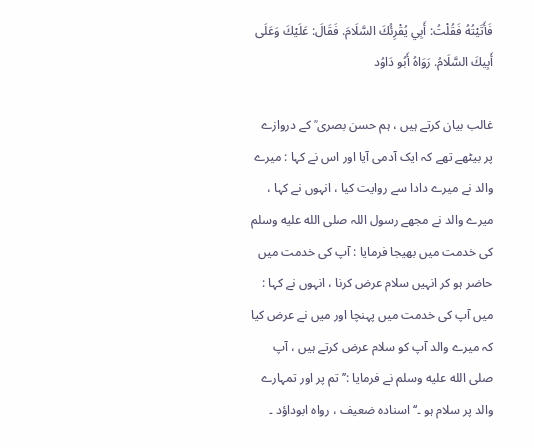فَأَتَيْتُهُ فَقُلْتُ: أَبِي يُقْرِئُكَ السَّلَامَ. فَقَالَ: عَلَيْكَ وَعَلَى أَبِيكَ السَّلَامُ. رَوَاهُ أَبُو دَاوُد

غالب بیان کرتے ہیں ، ہم حسن بصری ؒ کے دروازے پر بیٹھے تھے کہ ایک آدمی آیا اور اس نے کہا : میرے والد نے میرے دادا سے روایت کیا ، انہوں نے کہا ، میرے والد نے مجھے رسول اللہ صلى الله عليه وسلم کی خدمت میں بھیجا فرمایا : آپ کی خدمت میں حاضر ہو کر انہیں سلام عرض کرنا ، انہوں نے کہا : میں آپ کی خدمت میں پہنچا اور میں نے عرض کیا کہ میرے والد آپ کو سلام عرض کرتے ہیں ، آپ صلى الله عليه وسلم نے فرمایا :’’ تم پر اور تمہارے والد پر سلام ہو ۔‘‘ اسنادہ ضعیف ، رواہ ابوداؤد ۔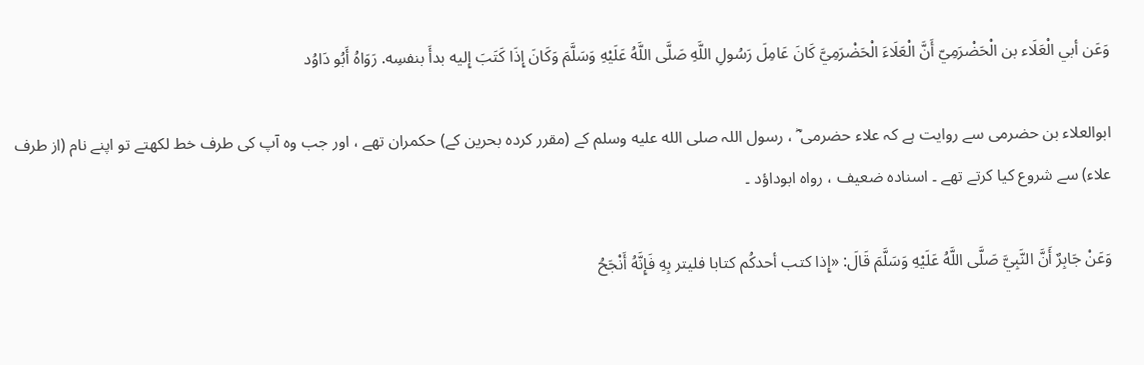وَعَن أبي الْعَلَاء بن الْحَضْرَمِيّ أَنَّ الْعَلَاءَ الْحَضْرَمِيَّ كَانَ عَامِلَ رَسُولِ اللَّهِ صَلَّى اللَّهُ عَلَيْهِ وَسَلَّمَ وَكَانَ إِذَا كَتَبَ إِليه بدأَ بنفسِه. رَوَاهُ أَبُو دَاوُد

ابوالعلاء بن حضرمی سے روایت ہے کہ علاء حضرمی ؓ ، رسول اللہ صلى الله عليه وسلم کے (مقرر کردہ بحرین کے) حکمران تھے ، اور جب وہ آپ کی طرف خط لکھتے تو اپنے نام (از طرف علاء) سے شروع کیا کرتے تھے ۔ اسنادہ ضعیف ، رواہ ابوداؤد ۔

وَعَنْ جَابِرٌ أَنَّ النَّبِيَّ صَلَّى اللَّهُ عَلَيْهِ وَسَلَّمَ قَالَ: «إِذا كتب أحدكُم كتابا فليتر بِهِ فَإِنَّهُ أَنْجَحُ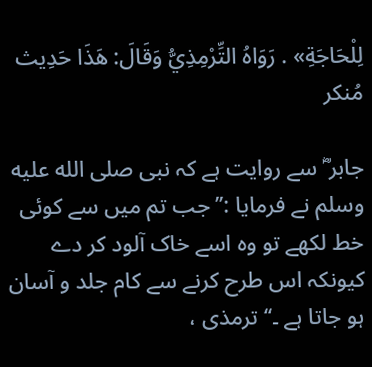لِلْحَاجَةِ» . رَوَاهُ التِّرْمِذِيُّ وَقَالَ: هَذَا حَدِيث مُنكر

جابر ؓ سے روایت ہے کہ نبی صلى الله عليه وسلم نے فرمایا :’’ جب تم میں سے کوئی خط لکھے تو وہ اسے خاک آلود کر دے کیونکہ اس طرح کرنے سے کام جلد و آسان ہو جاتا ہے ۔‘‘ ترمذی ،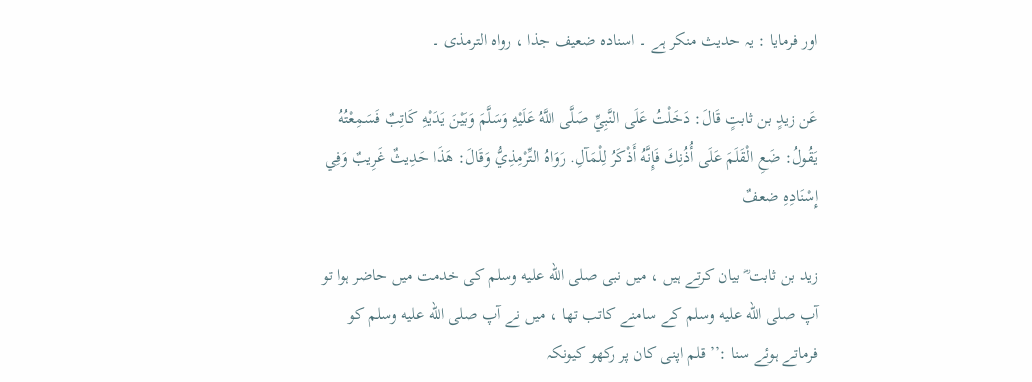اور فرمایا : یہ حدیث منکر ہے ۔ اسنادہ ضعیف جذا ، رواہ الترمذی ۔

عَن زيدٍ بن ثابتٍ قَالَ: دَخَلْتُ عَلَى النَّبِيِّ صَلَّى اللَّهُ عَلَيْهِ وَسَلَّمَ وَبَيْنَ يَدَيْهِ كَاتِبٌ فَسَمِعْتُهُ يَقُولُ: ضَعِ الْقَلَمَ عَلَى أُذُنِكَ فَإِنَّهُ أَذْكَرُ لِلْمَآلِ. رَوَاهُ التِّرْمِذِيُّ وَقَالَ: هَذَا حَدِيثٌ غَرِيبٌ وَفِي إِسْنَادِهِ ضعفٌ

زید بن ثابت ؓ بیان کرتے ہیں ، میں نبی صلى الله عليه وسلم کی خدمت میں حاضر ہوا تو آپ صلى الله عليه وسلم کے سامنے کاتب تھا ، میں نے آپ صلى الله عليه وسلم کو فرماتے ہوئے سنا :’’ قلم اپنی کان پر رکھو کیونکہ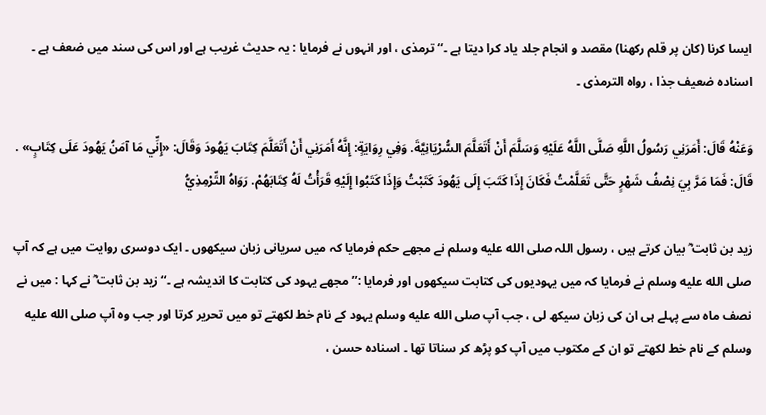ایسا کرنا (کان پر قلم رکھنا) مقصد و انجام جلد یاد کرا دیتا ہے ۔‘‘ ترمذی ، اور انہوں نے فرمایا : یہ حدیث غریب ہے اور اس کی سند میں ضعف ہے ۔ اسنادہ ضعیف جذا ، رواہ الترمذی ۔

وَعَنْهُ قَالَ: أَمَرَنِي رَسُولُ اللَّهِ صَلَّى اللَّهُ عَلَيْهِ وَسَلَّمَ أَنْ أَتَعَلَّمَ السُّرْيَانِيَّةَ. وَفِي رِوَايَةٍ: إِنَّهُ أَمَرَنِي أَنْ أَتَعَلَّمَ كِتَابَ يَهُودَ وَقَالَ: «إِنِّي مَا آمَنُ يَهُودَ عَلَى كِتَابٍ» . قَالَ: فَمَا مَرَّ بِيَ نِصْفُ شَهْرٍ حَتَّى تَعَلَّمْتُ فَكَانَ إِذَا كَتَبَ إِلَى يَهُودَ كَتَبْتُ وَإِذَا كَتَبُوا إِلَيْهِ قَرَأْتُ لَهُ كِتَابَهُمْ. رَوَاهُ التِّرْمِذِيُّ

زید بن ثابت ؓ بیان کرتے ہیں ، رسول اللہ صلى الله عليه وسلم نے مجھے حکم فرمایا کہ میں سریانی زبان سیکھوں ۔ ایک دوسری روایت میں ہے کہ آپ صلى الله عليه وسلم نے فرمایا کہ میں یہودیوں کی کتابت سیکھوں اور فرمایا :’’ مجھے یہود کی کتابت کا اندیشہ ہے ۔‘‘ زید بن ثابت ؓ نے کہا : میں نے نصف ماہ سے پہلے ہی ان کی زبان سیکھ لی ، جب آپ صلى الله عليه وسلم یہود کے نام خط لکھتے تو میں تحریر کرتا اور جب وہ آپ صلى الله عليه وسلم کے نام خط لکھتے تو ان کے مکتوب میں آپ کو پڑھ کر سناتا تھا ۔ اسنادہ حسن ،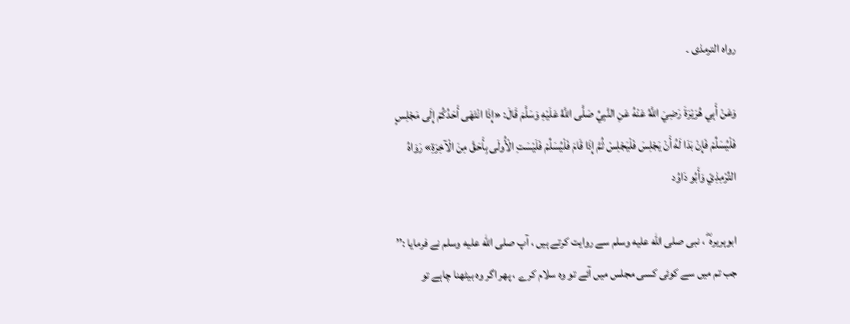رواہ الترمذی ۔

وَعَنْ أَبِي هُرَيْرَةَ رَضِيَ اللَّهُ عَنْهُ عَنِ النَّبِيِّ صَلَّى اللَّهُ عَلَيْهِ وَسَلَّمَ قَالَ: «إِذَا انْتَهَى أَحَدُكُمْ إِلَى مَجْلِسٍ فَلْيُسَلِّمْ فَإِنْ بَدَا لَهُ أَنْ يَجْلِسَ فَلْيَجْلِسْ ثُمَّ إِذَا قَامَ فَلْيُسَلِّمْ فَلَيْسَتِ الْأُولَى بِأَحَقَّ مِنَ الْآخِرَةِ» رَوَاهُ التِّرْمِذِيّ وَأَبُو دَاوُد

ابوہریرہ ؓ ، نبی صلى الله عليه وسلم سے روایت کرتے ہیں ، آپ صلى الله عليه وسلم نے فرمایا :’’ جب تم میں سے کوئی کسی مجلس میں آئے تو وہ سلام کرے ، پھر اگر وہ بیٹھنا چاہے تو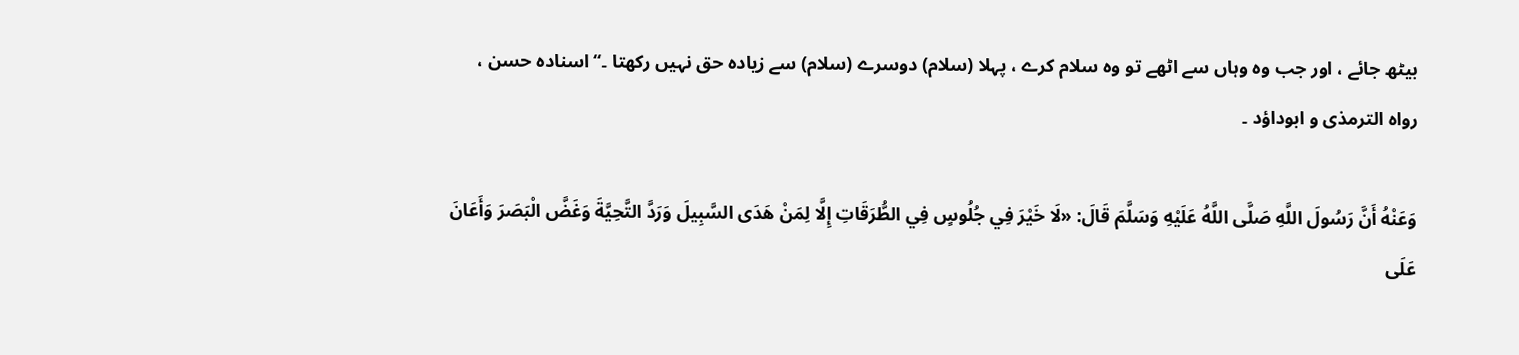بیٹھ جائے ، اور جب وہ وہاں سے اٹھے تو وہ سلام کرے ، پہلا (سلام) دوسرے (سلام) سے زیادہ حق نہیں رکھتا ۔‘‘ اسنادہ حسن ، رواہ الترمذی و ابوداؤد ۔

وَعَنْهُ أَنَّ رَسُولَ اللَّهِ صَلَّى اللَّهُ عَلَيْهِ وَسَلَّمَ قَالَ: «لَا خَيْرَ فِي جُلُوسٍ فِي الطُّرَقَاتِ إِلَّا لِمَنْ هَدَى السَّبِيلَ وَرَدَّ التَّحِيَّةَ وَغَضَّ الْبَصَرَ وَأَعَانَ عَلَى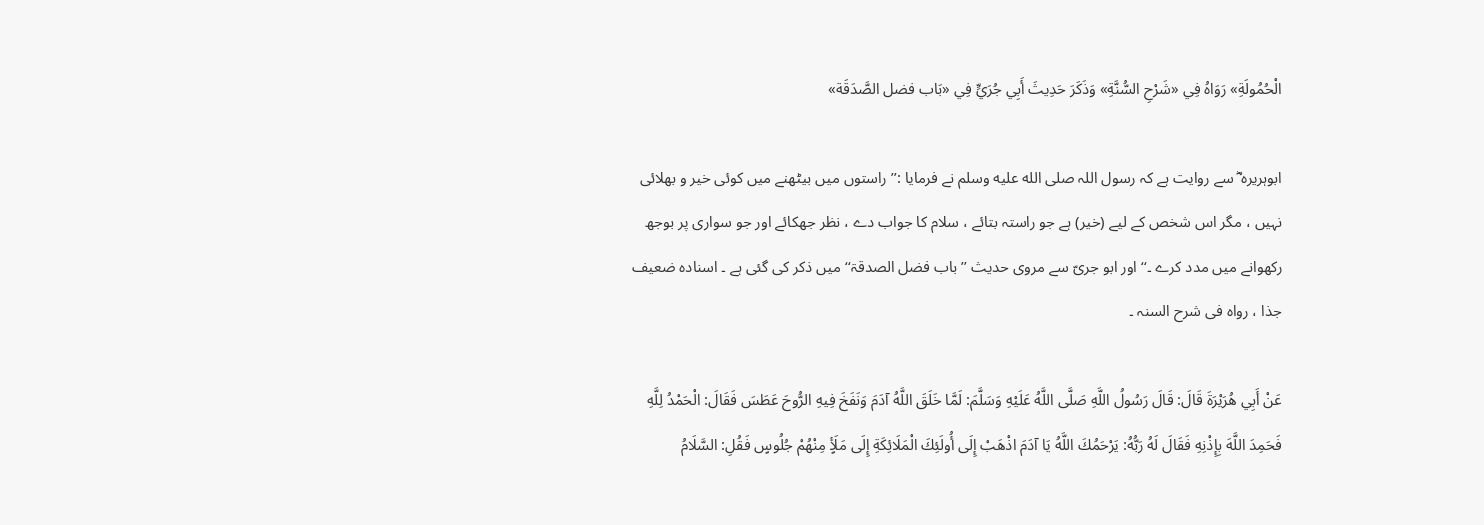الْحُمُولَةِ» رَوَاهُ فِي «شَرْحِ السُّنَّةِ» وَذَكَرَ حَدِيثَ أَبِي جُرَيٍّ فِي «بَاب فضل الصَّدَقَة»

ابوہریرہ ؓ سے روایت ہے کہ رسول اللہ صلى الله عليه وسلم نے فرمایا :’’ راستوں میں بیٹھنے میں کوئی خیر و بھلائی نہیں ، مگر اس شخص کے لیے (خیر) ہے جو راستہ بتائے ، سلام کا جواب دے ، نظر جھکائے اور جو سواری پر بوجھ رکھوانے میں مدد کرے ۔‘‘ اور ابو جریّ سے مروی حدیث ’’باب فضل الصدقۃ‘‘ میں ذکر کی گئی ہے ۔ اسنادہ ضعیف جذا ، رواہ فی شرح السنہ ۔

عَنْ أَبِي هُرَيْرَةَ قَالَ: قَالَ رَسُولُ اللَّهِ صَلَّى اللَّهُ عَلَيْهِ وَسَلَّمَ: لَمَّا خَلَقَ اللَّهُ آدَمَ وَنَفَخَ فِيهِ الرُّوحَ عَطَسَ فَقَالَ: الْحَمْدُ لِلَّهِ فَحَمِدَ اللَّهَ بِإِذْنِهِ فَقَالَ لَهُ رَبُّهُ: يَرْحَمُكَ اللَّهُ يَا آدَمَ اذْهَبْ إِلَى أُولَئِكَ الْمَلَائِكَةِ إِلَى مَلَأٍ مِنْهُمْ جُلُوسٍ فَقُلِ: السَّلَامُ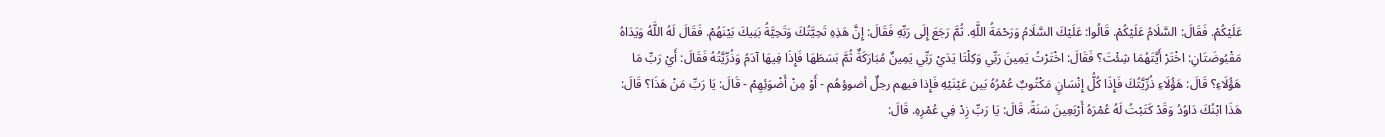عَلَيْكُمْ. فَقَالَ: السَّلَامُ عَلَيْكُمْ. قَالُوا: عَلَيْكَ السَّلَامُ وَرَحْمَةُ اللَّهِ. ثُمَّ رَجَعَ إِلَى رَبِّهِ فَقَالَ: إِنَّ هَذِهِ تَحِيَّتُكَ وَتَحِيَّةُ بَنِيكَ بَيْنَهُمْ. فَقَالَ لَهُ اللَّهُ وَيَدَاهُ مَقْبُوضَتَانِ: اخْتَرْ أَيَّتَهُمَا شِئْتَ؟ فَقَالَ: اخْتَرْتُ يَمِينَ رَبِّي وَكِلْتَا يَدَيْ رَبِّي يَمِينٌ مُبَارَكَةٌ ثُمَّ بَسَطَهَا فَإِذَا فِيهَا آدَمُ وَذُرِّيَّتُهُ فَقَالَ: أَيْ رَبِّ مَا هَؤُلَاءِ؟ قَالَ: هَؤُلَاءِ ذُرِّيَّتُكَ فَإِذَا كُلُّ إِنْسَانٍ مَكْتُوبٌ عُمْرُهُ بَين عَيْنَيْهِ فَإِذا فيهم رجلٌ أضوؤهُم - أَوْ مِنْ أَضْوَئِهِمْ - قَالَ: يَا رَبِّ مَنْ هَذَا؟ قَالَ: هَذَا ابْنُكَ دَاوُدُ وَقَدْ كَتَبْتُ لَهُ عُمْرَهُ أَرْبَعِينَ سَنَةً. قَالَ: يَا رَبِّ زِدْ فِي عُمْرِهِ. قَالَ: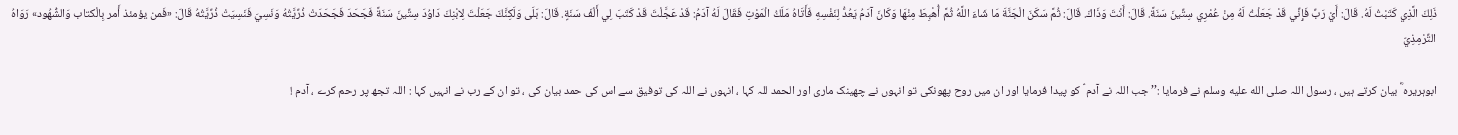ذَلِكَ الَّذِي كَتَبْتُ لَهُ. قَالَ: أَيْ رَبِّ فَإِنِّي قَدْ جَعَلْتُ لَهُ مِنْ عُمْرِي سِتِّينَ سَنَةً. قَالَ: أَنْتَ وَذَاكَ. قَالَ: ثُمَّ سَكَنَ الْجَنَّةَ مَا شَاءَ اللَّهُ ثُمَّ أُهْبِطَ مِنْهَا وَكَانَ آدَمُ يَعُدُّ لِنَفْسِهِ فَأَتَاهُ مَلَكُ الْمَوْتِ فَقَالَ لَهُ آدَمُ: قَدْ عَجَّلْتَ قَدْ كَتَبَ لِي أَلْفَ سَنَةٍ. قَالَ: بَلَى وَلَكِنَّكَ جَعَلْتَ لِابْنِكَ دَاوُدَ سِتِّينَ سَنَةً فَجَحَدَ فَجَحَدَتْ ذُرِّيَّتُهُ وَنَسِيَ فَنَسِيَتْ ذُرِّيَّتُهُ قَالَ: «فَمن يؤمئذ أَمر بِالْكتاب وَالشُّهُود» رَوَاهُ التِّرْمِذِيّ

ابوہریرہ ؓ بیان کرتے ہیں ، رسول اللہ صلى الله عليه وسلم نے فرمایا :’’ جب اللہ نے آدم ؑ کو پیدا فرمایا اور ان میں روح پھونکی تو انہوں نے چھینک ماری اور الحمد للہ کہا ، انہوں نے اللہ کی توفیق سے اس کی حمد بیان کی ، تو ان کے رب نے انہیں کہا : اللہ تجھ پر رحم کرے ، آدم !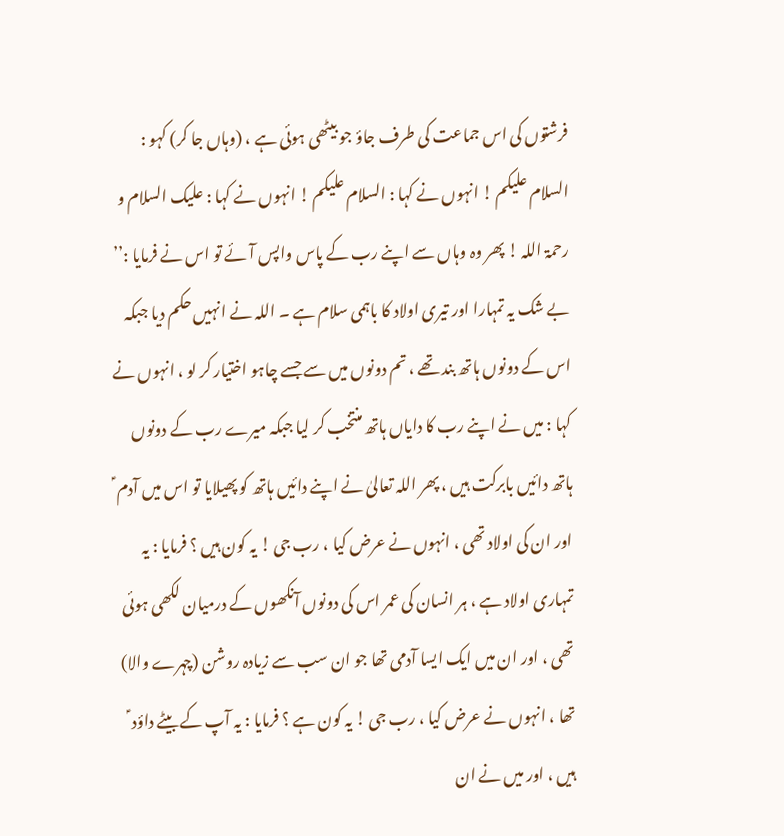فرشتوں کی اس جماعت کی طرف جاؤ جو بیٹھی ہوئی ہے ، (وہاں جا کر) کہو : السلام علیکم ! انہوں نے کہا : السلام علیکم ! انہوں نے کہا : علیک السلام و رحمۃ اللہ ! پھر وہ وہاں سے اپنے رب کے پاس واپس آئے تو اس نے فرمایا :’’ بے شک یہ تمہارا اور تیری اولاد کا باہمی سلام ہے ۔ اللہ نے انہیں حکم دیا جبکہ اس کے دونوں ہاتھ بند تھے ، تم دونوں میں سے جسے چاہو اختیار کر لو ، انہوں نے کہا : میں نے اپنے رب کا دایاں ہاتھ منتخب کر لیا جبکہ میرے رب کے دونوں ہاتھ دائیں بابرکت ہیں ، پھر اللہ تعالیٰ نے اپنے دائیں ہاتھ کو پھیلایا تو اس میں آدم ؑ اور ان کی اولاد تھی ، انہوں نے عرض کیا ، رب جی ! یہ کون ہیں ؟ فرمایا : یہ تمہاری اولاد ہے ، ہر انسان کی عمر اس کی دونوں آنکھوں کے درمیان لکھی ہوئی تھی ، اور ان میں ایک ایسا آدمی تھا جو ان سب سے زیادہ روشن (چہرے والا) تھا ، انہوں نے عرض کیا ، رب جی ! یہ کون ہے ؟ فرمایا : یہ آپ کے بیٹے داؤد ؑ ہیں ، اور میں نے ان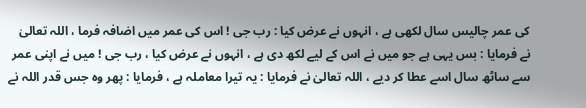کی عمر چالیس سال لکھی ہے ، انہوں نے عرض کیا : رب جی ! اس کی عمر میں اضافہ فرما ، اللہ تعالیٰ نے فرمایا : بس یہی ہے جو میں نے اس کے لیے لکھ دی ہے ، انہوں نے عرض کیا ، رب جی ! میں نے اپنی عمر سے ساٹھ سال اسے عطا کر دیے ، اللہ تعالیٰ نے فرمایا : یہ تیرا معاملہ ہے ، فرمایا : پھر وہ جس قدر اللہ نے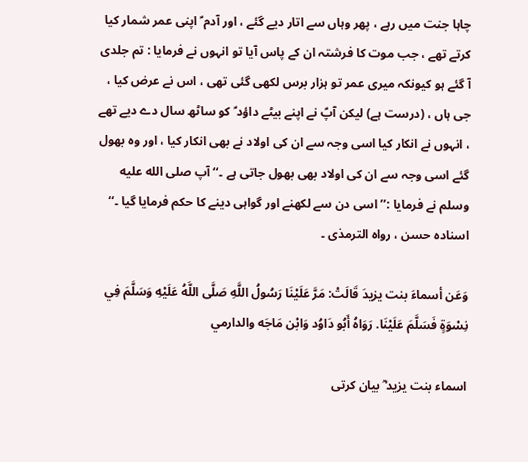چاہا جنت میں رہے ، پھر وہاں سے اتار دیے گئے ، اور آدم ؑ اپنی عمر شمار کیا کرتے تھے ، جب موت کا فرشتہ ان کے پاس آیا تو انہوں نے فرمایا : تم جلدی آ گئے ہو کیونکہ میری عمر تو ہزار برس لکھی گئی تھی ، اس نے عرض کیا ، جی ہاں ، (درست ہے) لیکن آپؑ نے اپنے بیٹے داؤد ؑ کو ساٹھ سال دے دیے تھے ، انہوں نے انکار کیا اسی وجہ سے ان کی اولاد نے بھی انکار کیا ، اور وہ بھول گئے اسی وجہ سے ان کی اولاد بھی بھول جاتی ہے ۔‘‘ آپ صلى الله عليه وسلم نے فرمایا :’’ اسی دن سے لکھنے اور گواہی دینے کا حکم فرمایا گیا ۔‘‘ اسنادہ حسن ، رواہ الترمذی ۔

وَعَن أسماءَ بنت يزيدَ قَالَتْ: مَرَّ عَلَيْنَا رَسُولُ اللَّهِ صَلَّى اللَّهُ عَلَيْهِ وَسَلَّمَ فِي نِسْوَةٍ فَسَلَّمَ عَلَيْنَا. رَوَاهُ أَبُو دَاوُد وَابْن مَاجَه والدارمي

اسماء بنت یزید ؓ بیان کرتی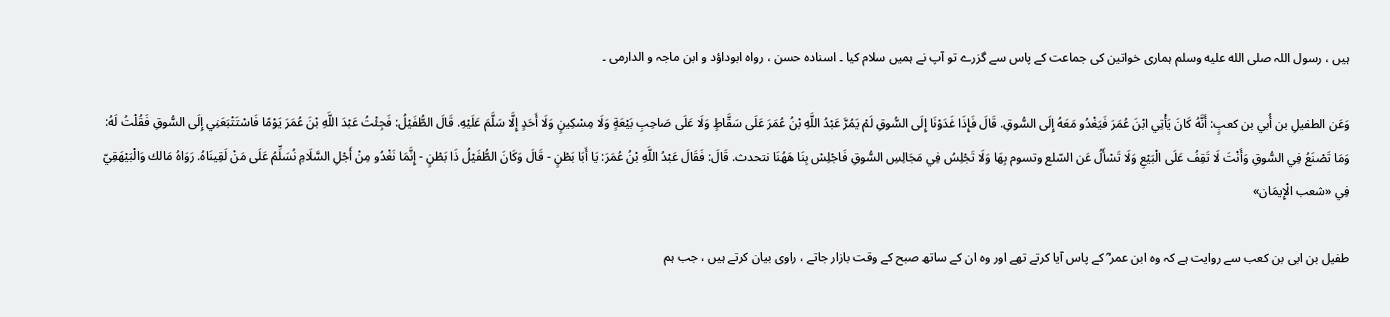ہیں ، رسول اللہ صلى الله عليه وسلم ہماری خواتین کی جماعت کے پاس سے گزرے تو آپ نے ہمیں سلام کیا ۔ اسنادہ حسن ، رواہ ابوداؤد و ابن ماجہ و الدارمی ۔

وَعَن الطفيلِ بن أُبي بن كعبٍ: أَنَّهُ كَانَ يَأْتِي ابْنَ عُمَرَ فَيَغْدُو مَعَهُ إِلَى السُّوقِ. قَالَ فَإِذَا غَدَوْنَا إِلَى السُّوقِ لَمْ يَمُرَّ عَبْدُ اللَّهِ بْنُ عُمَرَ عَلَى سَقَّاطٍ وَلَا عَلَى صَاحِبِ بَيْعَةٍ وَلَا مِسْكِينٍ وَلَا أَحَدٍ إِلَّا سَلَّمَ عَلَيْهِ. قَالَ الطُّفَيْلُ: فَجِئْتُ عَبْدَ اللَّهِ بْنَ عُمَرَ يَوْمًا فَاسْتَتْبَعَنِي إِلَى السُّوقِ فَقُلْتُ لَهُ: وَمَا تَصْنَعُ فِي السُّوقِ وَأَنْتَ لَا تَقِفُ عَلَى الْبَيْعِ وَلَا تَسْأَلُ عَن السّلع وتسوم بِهَا وَلَا تَجْلِسُ فِي مَجَالِسِ السُّوقِ فَاجْلِسْ بِنَا هَهُنَا نتحدث. قَالَ: فَقَالَ عَبْدُ اللَّهِ بْنُ عُمَرَ: يَا أَبَا بَطْنٍ - قَالَ وَكَانَ الطُّفَيْلُ ذَا بَطْنٍ - إِنَّمَا نَغْدُو مِنْ أَجْلِ السَّلَامِ نُسَلِّمُ عَلَى مَنْ لَقِينَاهُ. رَوَاهُ مَالك وَالْبَيْهَقِيّ فِي «شعب الْإِيمَان»

طفیل بن ابی بن کعب سے روایت ہے کہ وہ ابن عمر ؓ کے پاس آیا کرتے تھے اور وہ ان کے ساتھ صبح کے وقت بازار جاتے ، راوی بیان کرتے ہیں ، جب ہم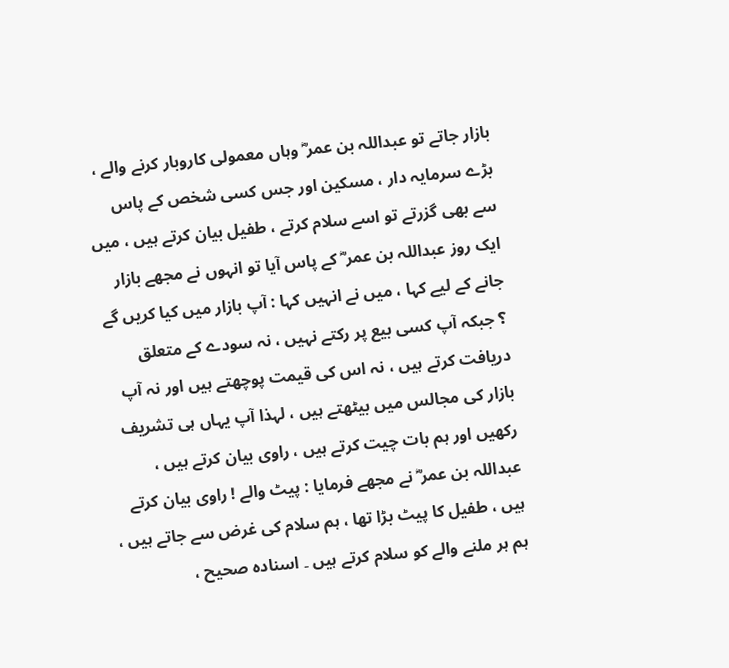بازار جاتے تو عبداللہ بن عمر ؓ وہاں معمولی کاروبار کرنے والے ، بڑے سرمایہ دار ، مسکین اور جس کسی شخص کے پاس سے بھی گزرتے تو اسے سلام کرتے ، طفیل بیان کرتے ہیں ، میں ایک روز عبداللہ بن عمر ؓ کے پاس آیا تو انہوں نے مجھے بازار جانے کے لیے کہا ، میں نے انہیں کہا : آپ بازار میں کیا کریں گے ؟ جبکہ آپ کسی بیع پر رکتے نہیں ، نہ سودے کے متعلق دریافت کرتے ہیں ، نہ اس کی قیمت پوچھتے ہیں اور نہ آپ بازار کی مجالس میں بیٹھتے ہیں ، لہذا آپ یہاں ہی تشریف رکھیں اور ہم بات چیت کرتے ہیں ، راوی بیان کرتے ہیں ، عبداللہ بن عمر ؓ نے مجھے فرمایا : پیٹ والے ! راوی بیان کرتے ہیں ، طفیل کا پیٹ بڑا تھا ، ہم سلام کی غرض سے جاتے ہیں ، ہم ہر ملنے والے کو سلام کرتے ہیں ۔ اسنادہ صحیح ،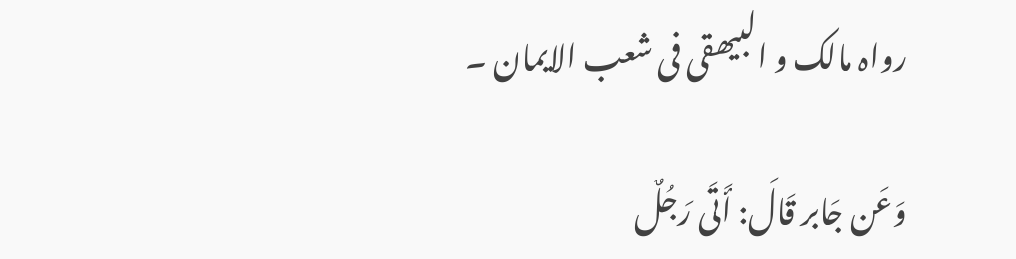رواہ مالک و البیھقی فی شعب الایمان ۔

وَعَن جَابر قَالَ: أَتَى رَجُلٌ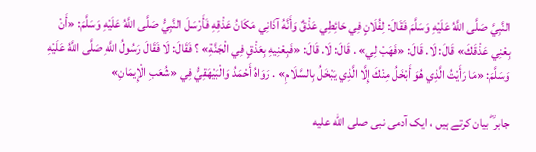النَّبِيَّ صَلَّى اللَّهُ عَلَيْهِ وَسَلَّمَ فَقَالَ: لِفُلَانٍ فِي حَائِطِي عَذْقٌ وَأَنَّهُ آذَانِي مَكَانُ عَذْقِهِ فَأَرْسَلَ النَّبِيُّ صَلَّى اللَّهُ عَلَيْهِ وَسَلَّمَ: «أَنْ بِعْنِي عَذْقَكَ» قَالَ: لَا. قَالَ: «فَهَبْ لِي» . قَالَ: لَا. قَالَ: «فَبِعْنِيهِ بِعَذْقٍ فِي الْجَنَّةِ» ؟ فَقَالَ: لَا فَقَالَ رَسُولُ اللَّهِ صَلَّى اللَّهُ عَلَيْهِ وَسَلَّمَ: «مَا رَأَيْتُ الَّذِي هُوَ أَبْخَلُ مِنْكَ إِلَّا الَّذِي يَبْخَلُ بِالسَّلَامِ» . رَوَاهُ أَحْمَدُ وَالْبَيْهَقِيُّ فِي «شُعَبِ الْإِيمَانِ»

جابر ؓ بیان کرتے ہیں ، ایک آدمی نبی صلى الله عليه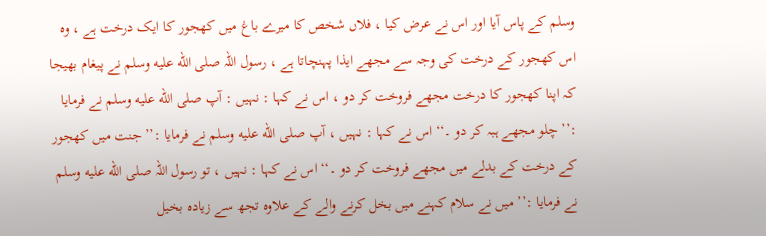وسلم کے پاس آیا اور اس نے عرض کیا ، فلاں شخص کا میرے باغ میں کھجور کا ایک درخت ہے ، وہ اس کھجور کے درخت کی وجہ سے مجھے ایذا پہنچاتا ہے ، رسول اللہ صلى الله عليه وسلم نے پیغام بھیجا کہ اپنا کھجور کا درخت مجھے فروخت کر دو ، اس نے کہا : نہیں : آپ صلى الله عليه وسلم نے فرمایا :’’ چلو مجھے ہبہ کر دو ۔‘‘ اس نے کہا : نہیں ، آپ صلى الله عليه وسلم نے فرمایا :’’ جنت میں کھجور کے درخت کے بدلے میں مجھے فروخت کر دو ۔‘‘ اس نے کہا : نہیں ، تو رسول اللہ صلى الله عليه وسلم نے فرمایا :’’ میں نے سلام کہنے میں بخل کرنے والے کے علاوہ تجھ سے زیادہ بخیل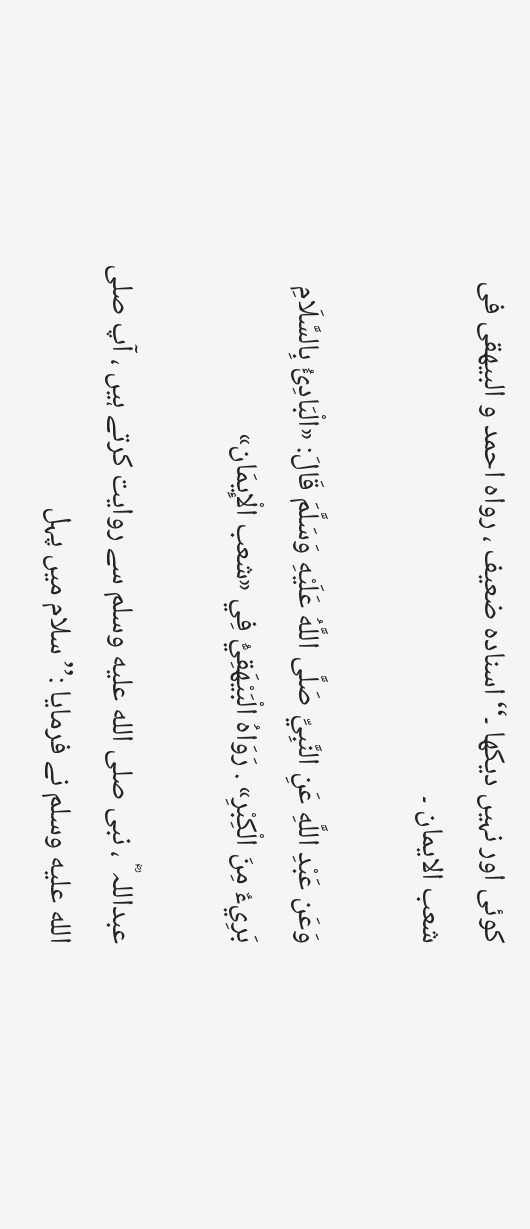کوئی اور نہیں دیکھا ۔‘‘ اسنادہ ضعیف ، رواہ احمد و البیھقی فی شعب الایمان ۔

وَعَن عَبْدِ اللَّهِ عَنِ النَّبِيِّ صَلَّى اللَّهُ عَلَيْهِ وَسَلَّمَ قَالَ: «الْبَادِئُ بِالسَّلَامِ بَرِيءٌ مِنَ الْكِبْرِ» . رَوَاهُ الْبَيْهَقِيُّ فِي «شعب الْإِيمَان»

عبداللہ ؓ ، نبی صلى الله عليه وسلم سے روایت کرتے ہیں ، آپ صلى الله عليه وسلم نے فرمایا :’’ سلام میں پہل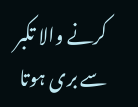کرنے والا تکبر سے بری ہوتا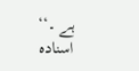ہے ۔‘‘ اسنادہ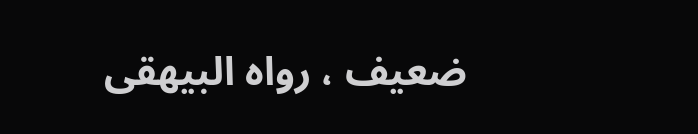ضعیف ، رواہ البیھقی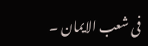فی شعب الایمان ۔